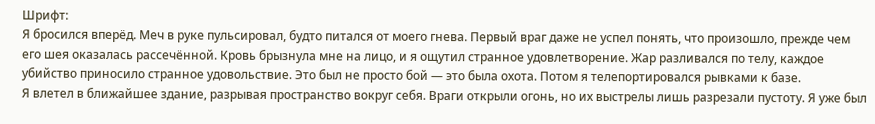Шрифт:
Я бросился вперёд. Меч в руке пульсировал, будто питался от моего гнева. Первый враг даже не успел понять, что произошло, прежде чем его шея оказалась рассечённой. Кровь брызнула мне на лицо, и я ощутил странное удовлетворение. Жар разливался по телу, каждое убийство приносило странное удовольствие. Это был не просто бой — это была охота. Потом я телепортировался рывками к базе.
Я влетел в ближайшее здание, разрывая пространство вокруг себя. Враги открыли огонь, но их выстрелы лишь разрезали пустоту. Я уже был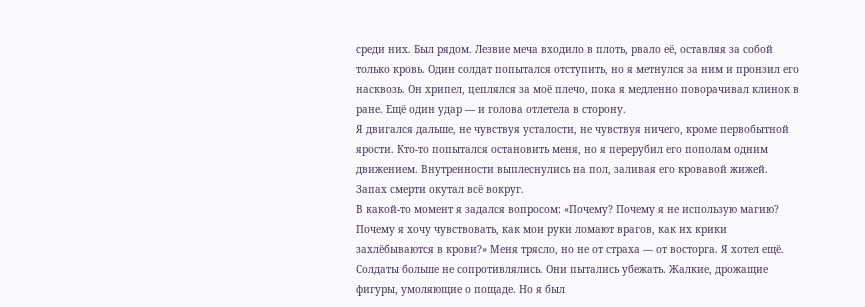среди них. Был рядом. Лезвие меча входило в плоть, рвало её, оставляя за собой только кровь. Один солдат попытался отступить, но я метнулся за ним и пронзил его насквозь. Он хрипел, цеплялся за моё плечо, пока я медленно поворачивал клинок в ране. Ещё один удар — и голова отлетела в сторону.
Я двигался дальше, не чувствуя усталости, не чувствуя ничего, кроме первобытной ярости. Кто-то попытался остановить меня, но я перерубил его пополам одним движением. Внутренности выплеснулись на пол, заливая его кровавой жижей. Запах смерти окутал всё вокруг.
В какой-то момент я задался вопросом: «Почему? Почему я не использую магию? Почему я хочу чувствовать, как мои руки ломают врагов, как их крики захлёбываются в крови?» Меня трясло, но не от страха — от восторга. Я хотел ещё.
Солдаты больше не сопротивлялись. Они пытались убежать. Жалкие, дрожащие фигуры, умоляющие о пощаде. Но я был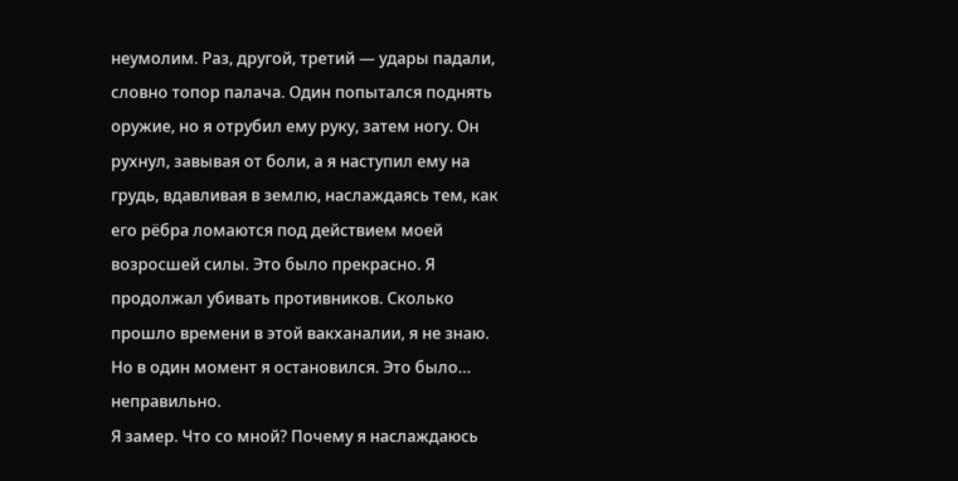неумолим. Раз, другой, третий — удары падали, словно топор палача. Один попытался поднять оружие, но я отрубил ему руку, затем ногу. Он рухнул, завывая от боли, а я наступил ему на грудь, вдавливая в землю, наслаждаясь тем, как его рёбра ломаются под действием моей возросшей силы. Это было прекрасно. Я продолжал убивать противников. Сколько прошло времени в этой вакханалии, я не знаю. Но в один момент я остановился. Это было… неправильно.
Я замер. Что со мной? Почему я наслаждаюсь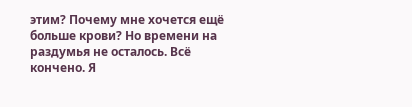этим? Почему мне хочется ещё больше крови? Но времени на раздумья не осталось. Всё кончено. Я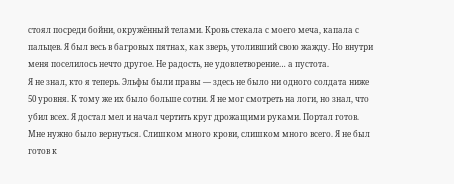стоял посреди бойни, окружённый телами. Кровь стекала с моего меча, капала с пальцев. Я был весь в багровых пятнах, как зверь, утоливший свою жажду. Но внутри меня поселилось нечто другое. Не радость, не удовлетворение… а пустота.
Я не знал, кто я теперь. Эльфы были правы — здесь не было ни одного солдата ниже 50 уровня. К тому же их было больше сотни. Я не мог смотреть на логи, но знал, что убил всех. Я достал мел и начал чертить круг дрожащими руками. Портал готов. Мне нужно было вернуться. Слишком много крови, слишком много всего. Я не был готов к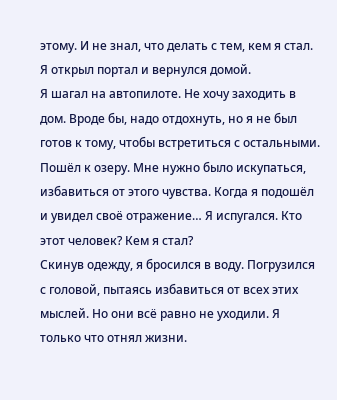этому. И не знал, что делать с тем, кем я стал. Я открыл портал и вернулся домой.
Я шагал на автопилоте. Не хочу заходить в дом. Вроде бы, надо отдохнуть, но я не был готов к тому, чтобы встретиться с остальными. Пошёл к озеру. Мне нужно было искупаться, избавиться от этого чувства. Когда я подошёл и увидел своё отражение… Я испугался. Кто этот человек? Кем я стал?
Скинув одежду, я бросился в воду. Погрузился с головой, пытаясь избавиться от всех этих мыслей. Но они всё равно не уходили. Я только что отнял жизни.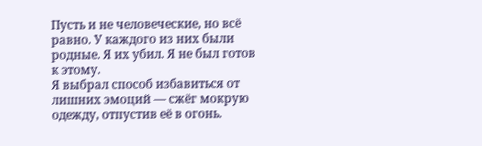Пусть и не человеческие, но всё равно. У каждого из них были родные. Я их убил. Я не был готов к этому.
Я выбрал способ избавиться от лишних эмоций — сжёг мокрую одежду, отпустив её в огонь.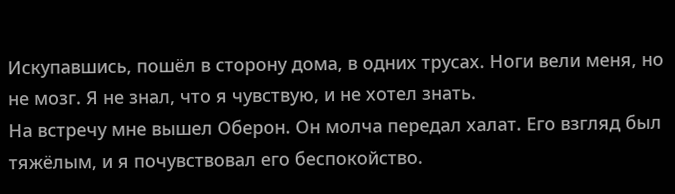Искупавшись, пошёл в сторону дома, в одних трусах. Ноги вели меня, но не мозг. Я не знал, что я чувствую, и не хотел знать.
На встречу мне вышел Оберон. Он молча передал халат. Его взгляд был тяжёлым, и я почувствовал его беспокойство.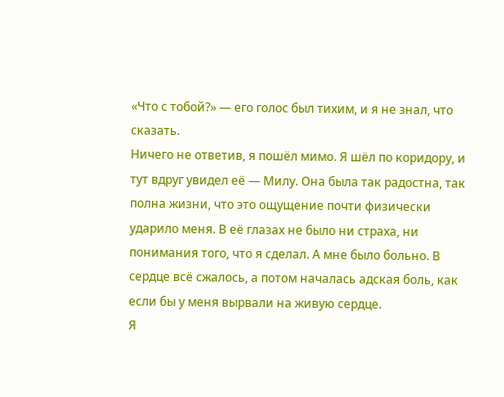«Что с тобой?» — его голос был тихим, и я не знал, что сказать.
Ничего не ответив, я пошёл мимо. Я шёл по коридору, и тут вдруг увидел её — Милу. Она была так радостна, так полна жизни, что это ощущение почти физически ударило меня. В её глазах не было ни страха, ни понимания того, что я сделал. А мне было больно. В сердце всё сжалось, а потом началась адская боль, как если бы у меня вырвали на живую сердце.
Я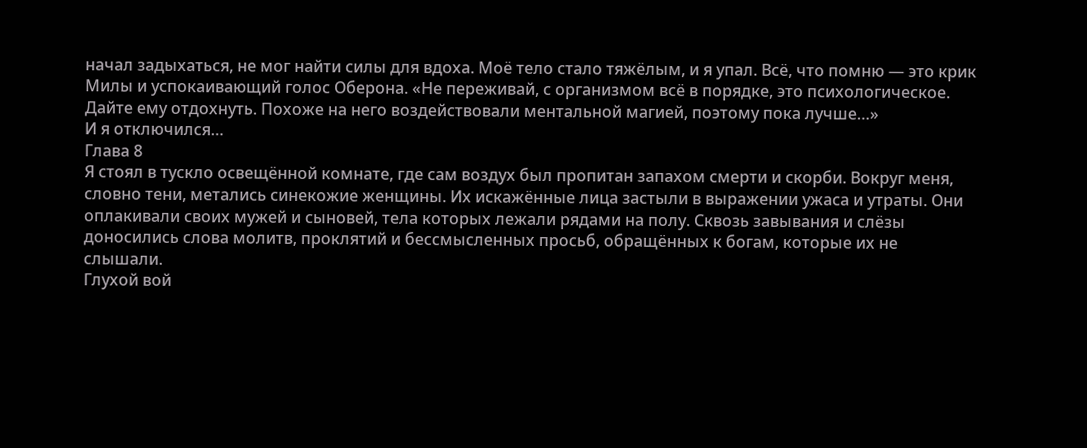начал задыхаться, не мог найти силы для вдоха. Моё тело стало тяжёлым, и я упал. Всё, что помню — это крик Милы и успокаивающий голос Оберона. «Не переживай, с организмом всё в порядке, это психологическое. Дайте ему отдохнуть. Похоже на него воздействовали ментальной магией, поэтому пока лучше…»
И я отключился…
Глава 8
Я стоял в тускло освещённой комнате, где сам воздух был пропитан запахом смерти и скорби. Вокруг меня, словно тени, метались синекожие женщины. Их искажённые лица застыли в выражении ужаса и утраты. Они оплакивали своих мужей и сыновей, тела которых лежали рядами на полу. Сквозь завывания и слёзы доносились слова молитв, проклятий и бессмысленных просьб, обращённых к богам, которые их не слышали.
Глухой вой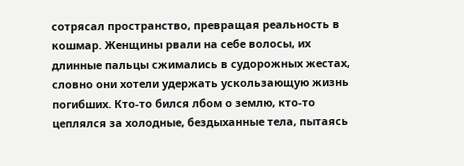сотрясал пространство, превращая реальность в кошмар. Женщины рвали на себе волосы, их длинные пальцы сжимались в судорожных жестах, словно они хотели удержать ускользающую жизнь погибших. Кто-то бился лбом о землю, кто-то цеплялся за холодные, бездыханные тела, пытаясь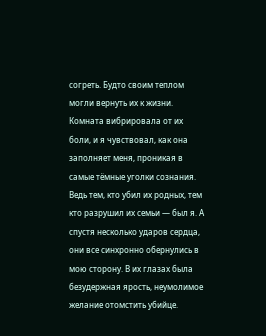согреть. Будто своим теплом могли вернуть их к жизни. Комната вибрировала от их боли, и я чувствовал, как она заполняет меня, проникая в самые тёмные уголки сознания. Ведь тем, кто убил их родных, тем кто разрушил их семьи — был я. А спустя несколько ударов сердца, они все синхронно обернулись в мою сторону. В их глазах была безудержная ярость, неумолимое желание отомстить убийце.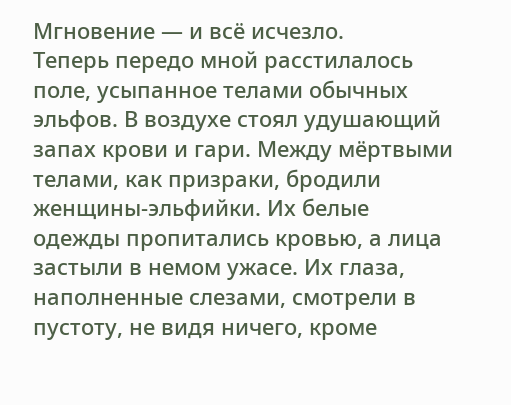Мгновение — и всё исчезло.
Теперь передо мной расстилалось поле, усыпанное телами обычных эльфов. В воздухе стоял удушающий запах крови и гари. Между мёртвыми телами, как призраки, бродили женщины-эльфийки. Их белые одежды пропитались кровью, а лица застыли в немом ужасе. Их глаза, наполненные слезами, смотрели в пустоту, не видя ничего, кроме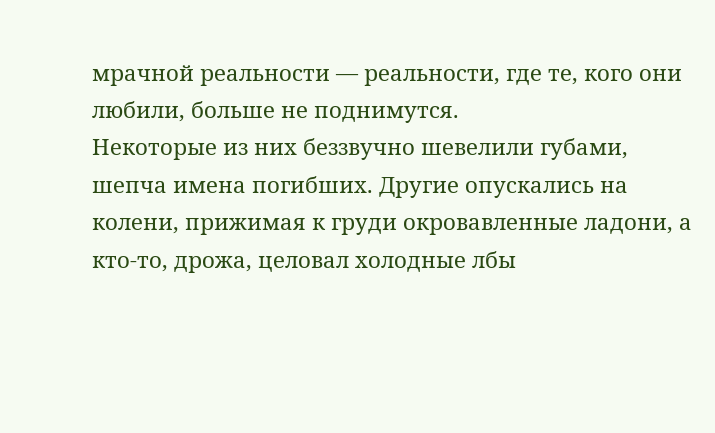мрачной реальности — реальности, где те, кого они любили, больше не поднимутся.
Некоторые из них беззвучно шевелили губами, шепча имена погибших. Другие опускались на колени, прижимая к груди окровавленные ладони, а кто-то, дрожа, целовал холодные лбы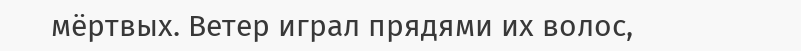мёртвых. Ветер играл прядями их волос,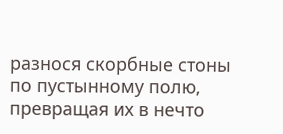разнося скорбные стоны по пустынному полю, превращая их в нечто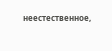неестественное,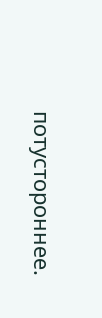потустороннее.